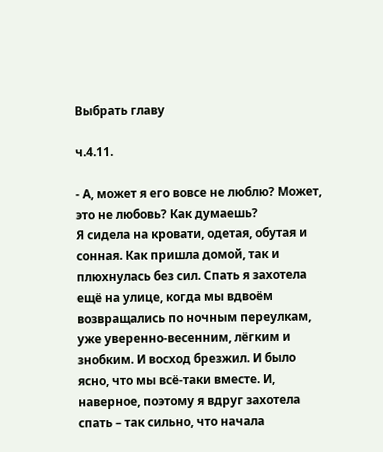Выбрать главу

ч.4.11.

- А, может я его вовсе не люблю? Может, это не любовь? Как думаешь?
Я сидела на кровати, одетая, обутая и сонная. Как пришла домой, так и плюхнулась без сил. Спать я захотела ещё на улице, когда мы вдвоём возвращались по ночным переулкам, уже уверенно-весенним, лёгким и знобким. И восход брезжил. И было ясно, что мы всё-таки вместе. И, наверное, поэтому я вдруг захотела спать – так сильно, что начала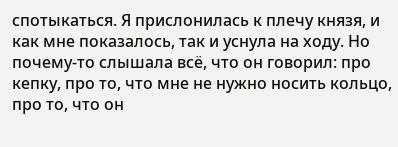спотыкаться. Я прислонилась к плечу князя, и как мне показалось, так и уснула на ходу. Но почему-то слышала всё, что он говорил: про кепку, про то, что мне не нужно носить кольцо, про то, что он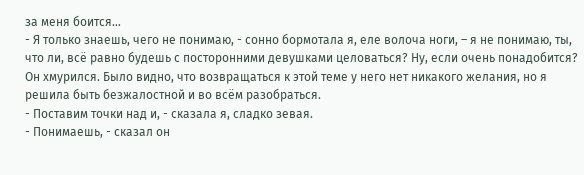за меня боится…
- Я только знаешь, чего не понимаю, - сонно бормотала я, еле волоча ноги, – я не понимаю, ты, что ли, всё равно будешь с посторонними девушками целоваться? Ну, если очень понадобится?
Он хмурился. Было видно, что возвращаться к этой теме у него нет никакого желания, но я решила быть безжалостной и во всём разобраться.
- Поставим точки над и, - сказала я, сладко зевая.
- Понимаешь, - сказал он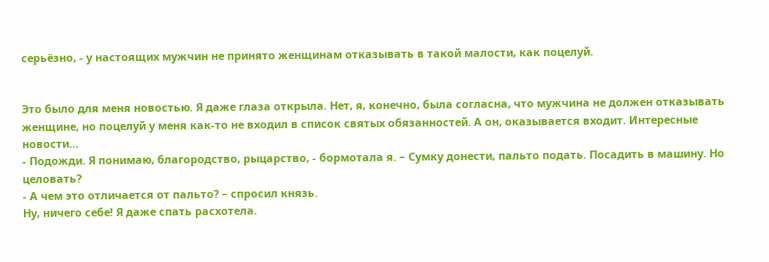серьёзно, - у настоящих мужчин не принято женщинам отказывать в такой малости, как поцелуй.


Это было для меня новостью. Я даже глаза открыла. Нет, я, конечно, была согласна, что мужчина не должен отказывать женщине, но поцелуй у меня как-то не входил в список святых обязанностей. А он, оказывается входит. Интересные новости…
- Подожди. Я понимаю, благородство, рыцарство, - бормотала я. – Сумку донести, пальто подать. Посадить в машину. Но целовать?
- А чем это отличается от пальто? – спросил князь.
Ну, ничего себе! Я даже спать расхотела.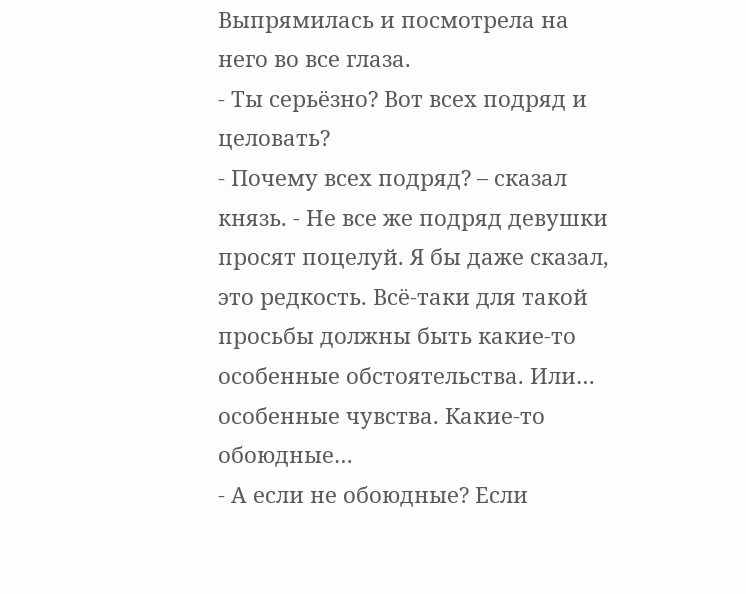Выпрямилась и посмотрела на него во все глаза.
- Ты серьёзно? Вот всех подряд и целовать?
- Почему всех подряд? – сказал князь. - Не все же подряд девушки просят поцелуй. Я бы даже сказал, это редкость. Всё-таки для такой просьбы должны быть какие-то особенные обстоятельства. Или… особенные чувства. Какие-то обоюдные…
- А если не обоюдные? Если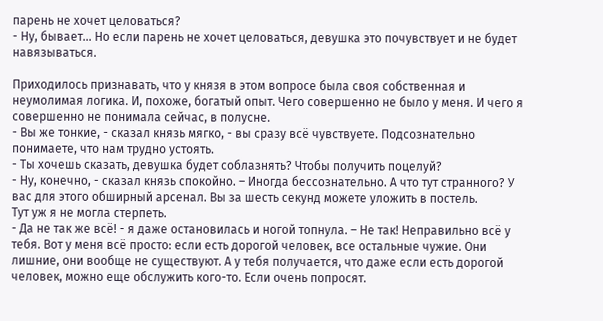парень не хочет целоваться?
- Ну, бывает… Но если парень не хочет целоваться, девушка это почувствует и не будет навязываться.

Приходилось признавать, что у князя в этом вопросе была своя собственная и неумолимая логика. И, похоже, богатый опыт. Чего совершенно не было у меня. И чего я совершенно не понимала сейчас, в полусне.
- Вы же тонкие, - сказал князь мягко, - вы сразу всё чувствуете. Подсознательно понимаете, что нам трудно устоять.
- Ты хочешь сказать, девушка будет соблазнять? Чтобы получить поцелуй?
- Ну, конечно, - сказал князь спокойно. – Иногда бессознательно. А что тут странного? У вас для этого обширный арсенал. Вы за шесть секунд можете уложить в постель.
Тут уж я не могла стерпеть.
- Да не так же всё! - я даже остановилась и ногой топнула. – Не так! Неправильно всё у тебя. Вот у меня всё просто: если есть дорогой человек, все остальные чужие. Они лишние, они вообще не существуют. А у тебя получается, что даже если есть дорогой человек, можно еще обслужить кого-то. Если очень попросят.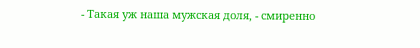- Такая уж наша мужская доля, - смиренно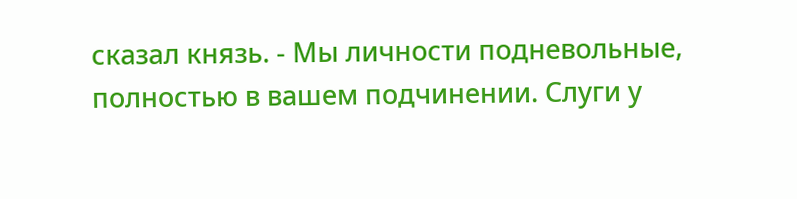сказал князь. - Мы личности подневольные, полностью в вашем подчинении. Слуги у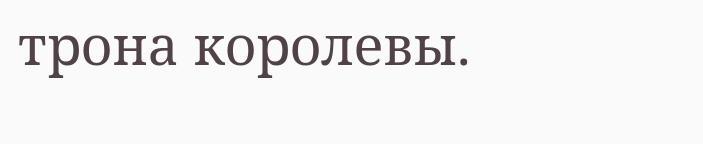трона королевы.